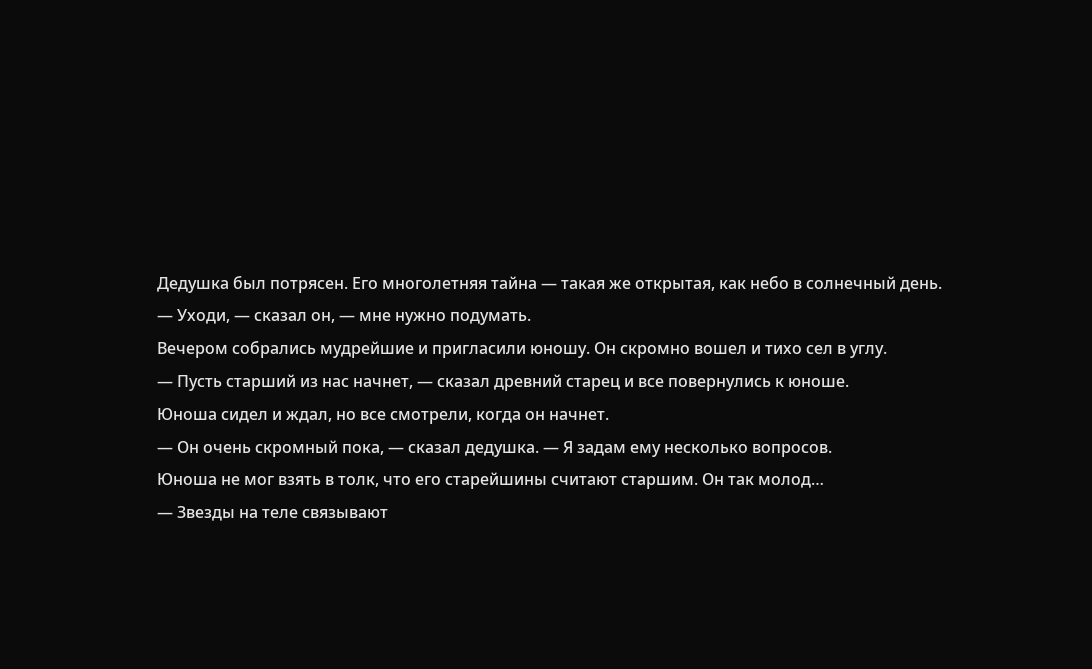Дедушка был потрясен. Его многолетняя тайна — такая же открытая, как небо в солнечный день.
— Уходи, — сказал он, — мне нужно подумать.
Вечером собрались мудрейшие и пригласили юношу. Он скромно вошел и тихо сел в углу.
— Пусть старший из нас начнет, — сказал древний старец и все повернулись к юноше.
Юноша сидел и ждал, но все смотрели, когда он начнет.
— Он очень скромный пока, — сказал дедушка. — Я задам ему несколько вопросов.
Юноша не мог взять в толк, что его старейшины считают старшим. Он так молод…
— Звезды на теле связывают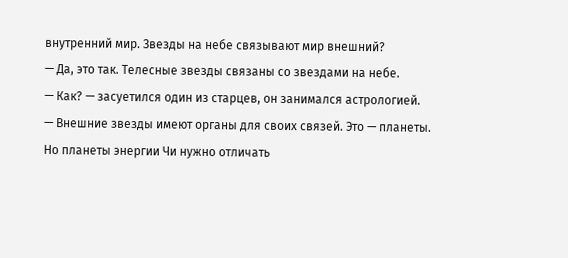внутренний мир. Звезды на небе связывают мир внешний?
— Да, это так. Телесные звезды связаны со звездами на небе.
— Как? — засуетился один из старцев, он занимался астрологией.
— Внешние звезды имеют органы для своих связей. Это — планеты. Но планеты энергии Чи нужно отличать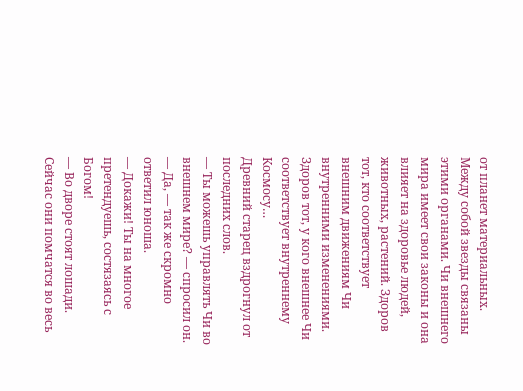от планет материальных. Между собой звезды связаны этими органами. Чи внешнего мира имеет свои законы и она влияет на здоровье людей, животных, растений. Здоров тот, кто соответствует внешним движениям Чи внутренними изменениями. Здоров тот, у кого внешнее Чи соответствует внутреннему Космосу…
Древний старец вздрогнул от последних слов.
— Ты можешь управлять Чи во внешнем мире? — спросил он.
— Да, — так же скромно ответил юноша.
— Докажи! Ты на многое претендуешь, состязаясь с Богом!
— Во дворе стоят лошади. Сейчас они помчатся во весь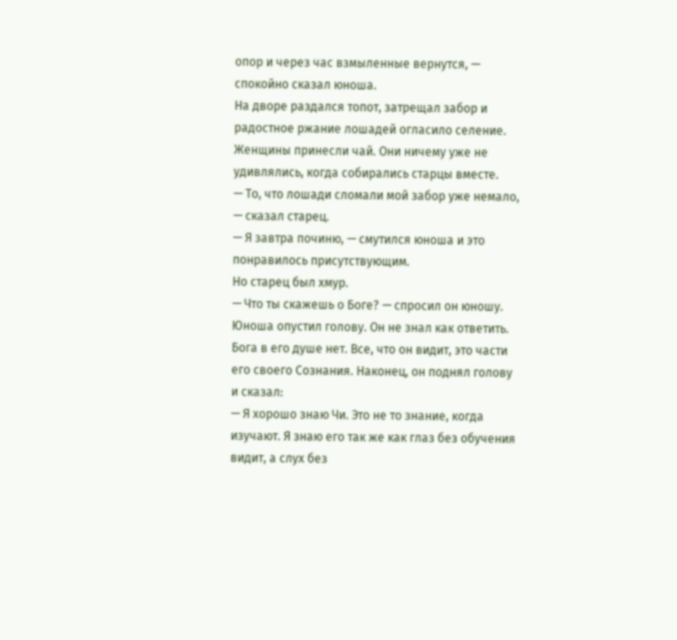опор и через час взмыленные вернутся, — спокойно сказал юноша.
На дворе раздался топот, затрещал забор и радостное ржание лошадей огласило селение.
Женщины принесли чай. Они ничему уже не удивлялись, когда собирались старцы вместе.
— То, что лошади сломали мой забор уже немало, — сказал старец.
— Я завтра починю, — смутился юноша и это понравилось присутствующим.
Но старец был хмур.
— Что ты скажешь о Боге? — спросил он юношу. Юноша опустил голову. Он не знал как ответить. Бога в его душе нет. Все, что он видит, это части его своего Сознания. Наконец, он поднял голову и сказал:
— Я хорошо знаю Чи. Это не то знание, когда изучают. Я знаю его так же как глаз без обучения видит, а слух без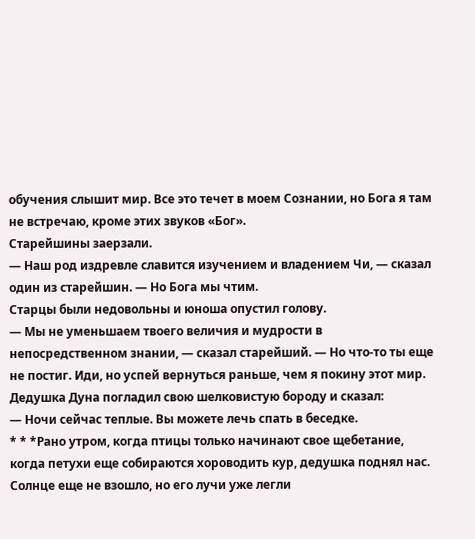обучения слышит мир. Все это течет в моем Сознании, но Бога я там не встречаю, кроме этих звуков «Бог».
Старейшины заерзали.
— Наш род издревле славится изучением и владением Чи, — сказал один из старейшин. — Но Бога мы чтим.
Старцы были недовольны и юноша опустил голову.
— Мы не уменьшаем твоего величия и мудрости в непосредственном знании, — сказал старейший. — Но что-то ты еще не постиг. Иди, но успей вернуться раньше, чем я покину этот мир.
Дедушка Дуна погладил свою шелковистую бороду и сказал:
— Ночи сейчас теплые. Вы можете лечь спать в беседке.
* * *Рано утром, когда птицы только начинают свое щебетание, когда петухи еще собираются хороводить кур, дедушка поднял нас. Солнце еще не взошло, но его лучи уже легли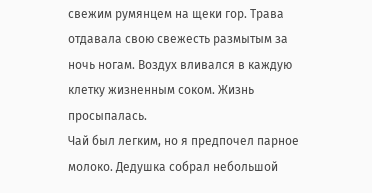свежим румянцем на щеки гор. Трава отдавала свою свежесть размытым за ночь ногам. Воздух вливался в каждую клетку жизненным соком. Жизнь просыпалась.
Чай был легким, но я предпочел парное молоко. Дедушка собрал небольшой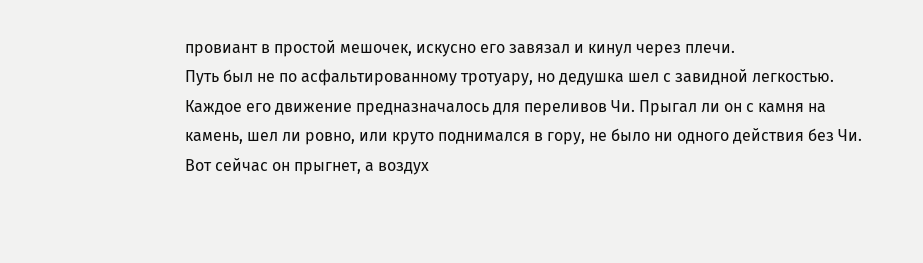провиант в простой мешочек, искусно его завязал и кинул через плечи.
Путь был не по асфальтированному тротуару, но дедушка шел с завидной легкостью. Каждое его движение предназначалось для переливов Чи. Прыгал ли он с камня на камень, шел ли ровно, или круто поднимался в гору, не было ни одного действия без Чи. Вот сейчас он прыгнет, а воздух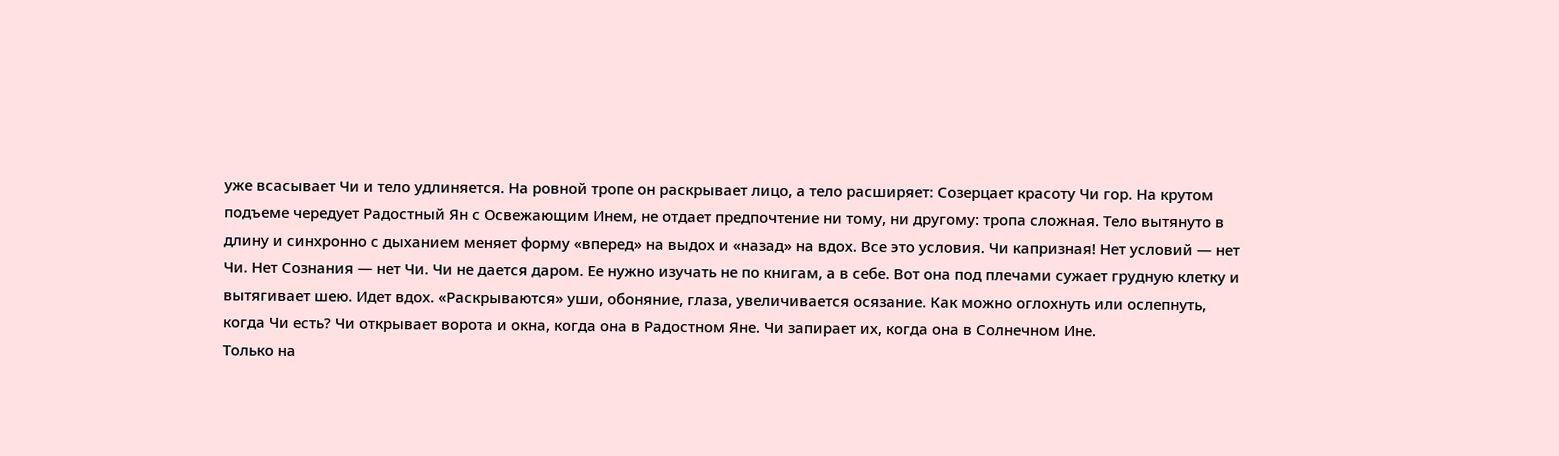уже всасывает Чи и тело удлиняется. На ровной тропе он раскрывает лицо, а тело расширяет: Созерцает красоту Чи гор. На крутом подъеме чередует Радостный Ян с Освежающим Инем, не отдает предпочтение ни тому, ни другому: тропа сложная. Тело вытянуто в длину и синхронно с дыханием меняет форму «вперед» на выдох и «назад» на вдох. Все это условия. Чи капризная! Нет условий — нет Чи. Нет Сознания — нет Чи. Чи не дается даром. Ее нужно изучать не по книгам, а в себе. Вот она под плечами сужает грудную клетку и вытягивает шею. Идет вдох. «Раскрываются» уши, обоняние, глаза, увеличивается осязание. Как можно оглохнуть или ослепнуть, когда Чи есть? Чи открывает ворота и окна, когда она в Радостном Яне. Чи запирает их, когда она в Солнечном Ине.
Только на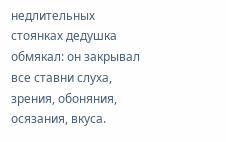недлительных стоянках дедушка обмякал: он закрывал все ставни слуха, зрения, обоняния, осязания, вкуса.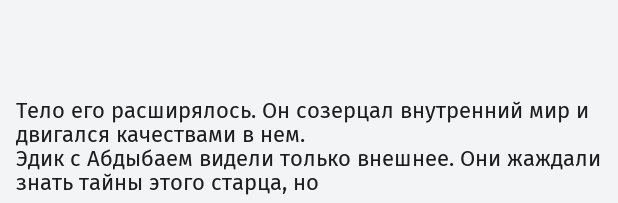Тело его расширялось. Он созерцал внутренний мир и двигался качествами в нем.
Эдик с Абдыбаем видели только внешнее. Они жаждали знать тайны этого старца, но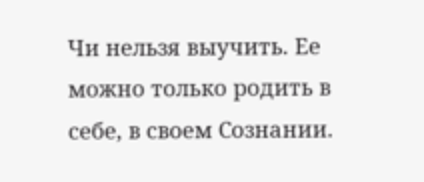Чи нельзя выучить. Ее можно только родить в себе, в своем Сознании.